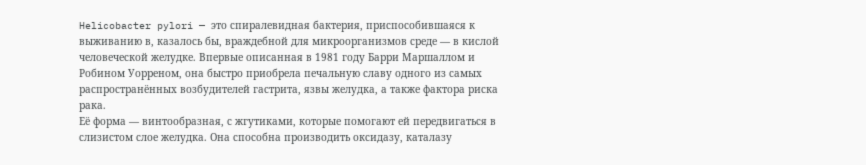Helicobacter pylori — это спиралевидная бактерия, приспособившаяся к выживанию в, казалось бы, враждебной для микроорганизмов среде — в кислой человеческой желудке. Впервые описанная в 1981 году Барри Маршаллом и Робином Уорреном, она быстро приобрела печальную славу одного из самых распространённых возбудителей гастрита, язвы желудка, а также фактора риска рака.
Её форма — винтообразная, с жгутиками, которые помогают ей передвигаться в слизистом слое желудка. Она способна производить оксидазу, каталазу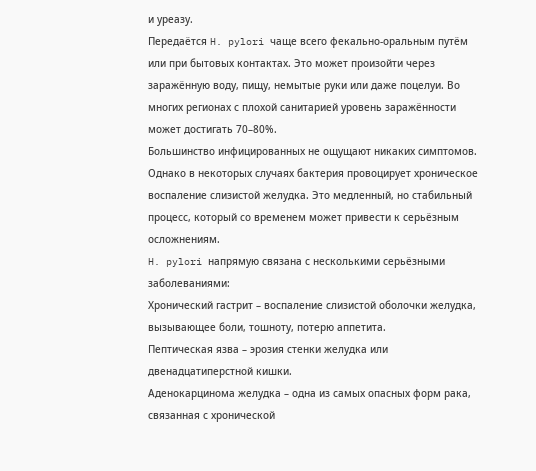и уреазу.
Передаётся H. pylori чаще всего фекально-оральным путём или при бытовых контактах. Это может произойти через заражённую воду, пищу, немытые руки или даже поцелуи. Во многих регионах с плохой санитарией уровень заражённости может достигать 70–80%.
Большинство инфицированных не ощущают никаких симптомов. Однако в некоторых случаях бактерия провоцирует хроническое воспаление слизистой желудка. Это медленный, но стабильный процесс, который со временем может привести к серьёзным осложнениям.
H. pylori напрямую связана с несколькими серьёзными заболеваниями:
Хронический гастрит – воспаление слизистой оболочки желудка, вызывающее боли, тошноту, потерю аппетита.
Пептическая язва – эрозия стенки желудка или двенадцатиперстной кишки.
Аденокарцинома желудка – одна из самых опасных форм рака, связанная с хронической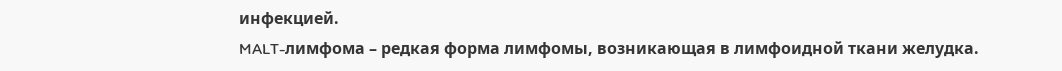инфекцией.
MALT-лимфома – редкая форма лимфомы, возникающая в лимфоидной ткани желудка.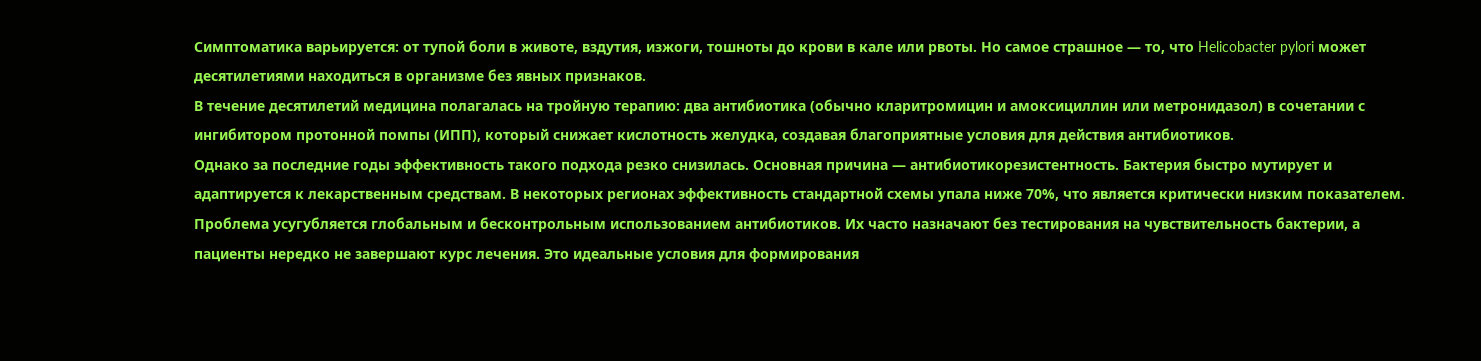Симптоматика варьируется: от тупой боли в животе, вздутия, изжоги, тошноты до крови в кале или рвоты. Но самое страшное — то, что Helicobacter pylori может десятилетиями находиться в организме без явных признаков.
В течение десятилетий медицина полагалась на тройную терапию: два антибиотика (обычно кларитромицин и амоксициллин или метронидазол) в сочетании с ингибитором протонной помпы (ИПП), который снижает кислотность желудка, создавая благоприятные условия для действия антибиотиков.
Однако за последние годы эффективность такого подхода резко снизилась. Основная причина — антибиотикорезистентность. Бактерия быстро мутирует и адаптируется к лекарственным средствам. В некоторых регионах эффективность стандартной схемы упала ниже 70%, что является критически низким показателем.
Проблема усугубляется глобальным и бесконтрольным использованием антибиотиков. Их часто назначают без тестирования на чувствительность бактерии, а пациенты нередко не завершают курс лечения. Это идеальные условия для формирования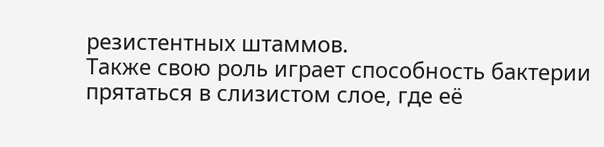резистентных штаммов.
Также свою роль играет способность бактерии прятаться в слизистом слое, где её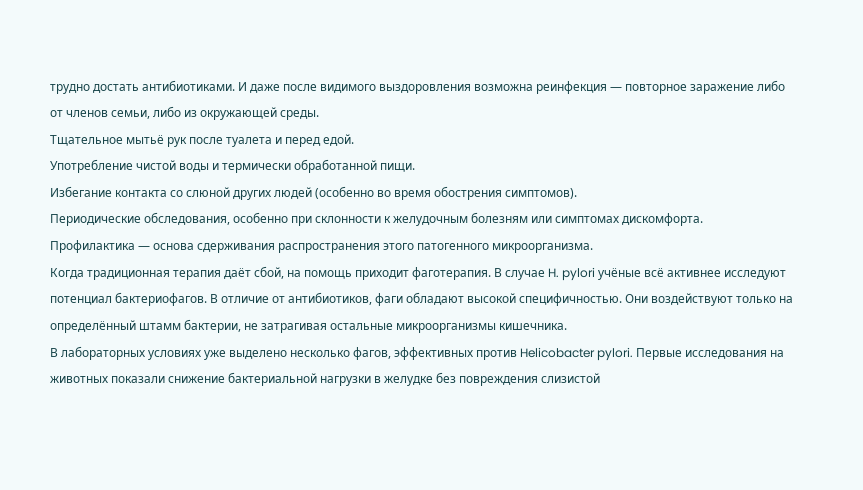трудно достать антибиотиками. И даже после видимого выздоровления возможна реинфекция — повторное заражение либо от членов семьи, либо из окружающей среды.
Тщательное мытьё рук после туалета и перед едой.
Употребление чистой воды и термически обработанной пищи.
Избегание контакта со слюной других людей (особенно во время обострения симптомов).
Периодические обследования, особенно при склонности к желудочным болезням или симптомах дискомфорта.
Профилактика — основа сдерживания распространения этого патогенного микроорганизма.
Когда традиционная терапия даёт сбой, на помощь приходит фаготерапия. В случае H. pylori учёные всё активнее исследуют потенциал бактериофагов. В отличие от антибиотиков, фаги обладают высокой специфичностью. Они воздействуют только на определённый штамм бактерии, не затрагивая остальные микроорганизмы кишечника.
В лабораторных условиях уже выделено несколько фагов, эффективных против Helicobacter pylori. Первые исследования на животных показали снижение бактериальной нагрузки в желудке без повреждения слизистой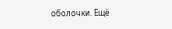оболочки. Ещё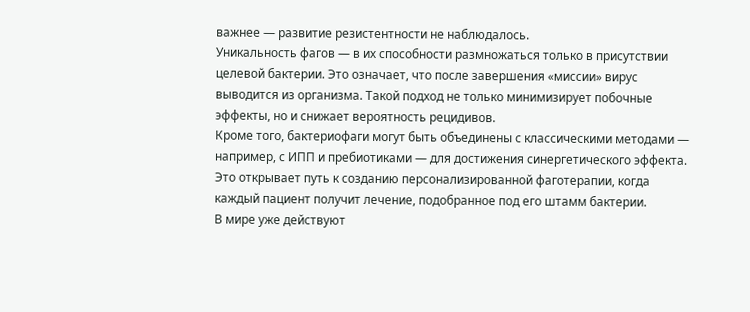важнее — развитие резистентности не наблюдалось.
Уникальность фагов — в их способности размножаться только в присутствии целевой бактерии. Это означает, что после завершения «миссии» вирус выводится из организма. Такой подход не только минимизирует побочные эффекты, но и снижает вероятность рецидивов.
Кроме того, бактериофаги могут быть объединены с классическими методами — например, с ИПП и пребиотиками — для достижения синергетического эффекта. Это открывает путь к созданию персонализированной фаготерапии, когда каждый пациент получит лечение, подобранное под его штамм бактерии.
В мире уже действуют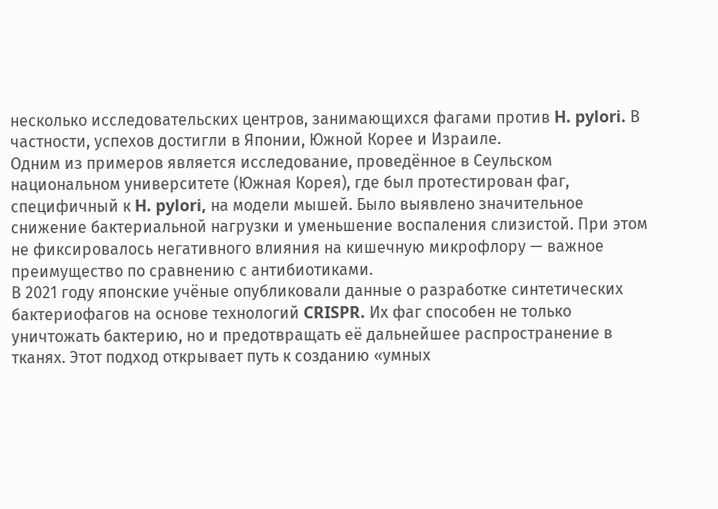несколько исследовательских центров, занимающихся фагами против H. pylori. В частности, успехов достигли в Японии, Южной Корее и Израиле.
Одним из примеров является исследование, проведённое в Сеульском национальном университете (Южная Корея), где был протестирован фаг, специфичный к H. pylori, на модели мышей. Было выявлено значительное снижение бактериальной нагрузки и уменьшение воспаления слизистой. При этом не фиксировалось негативного влияния на кишечную микрофлору — важное преимущество по сравнению с антибиотиками.
В 2021 году японские учёные опубликовали данные о разработке синтетических бактериофагов на основе технологий CRISPR. Их фаг способен не только уничтожать бактерию, но и предотвращать её дальнейшее распространение в тканях. Этот подход открывает путь к созданию «умных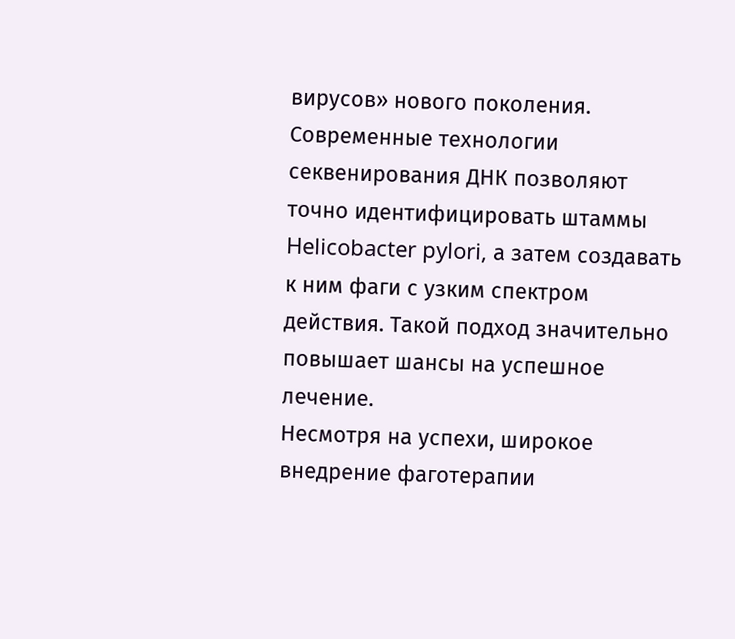вирусов» нового поколения.
Современные технологии секвенирования ДНК позволяют точно идентифицировать штаммы Helicobacter pylori, а затем создавать к ним фаги с узким спектром действия. Такой подход значительно повышает шансы на успешное лечение.
Несмотря на успехи, широкое внедрение фаготерапии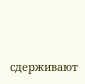сдерживают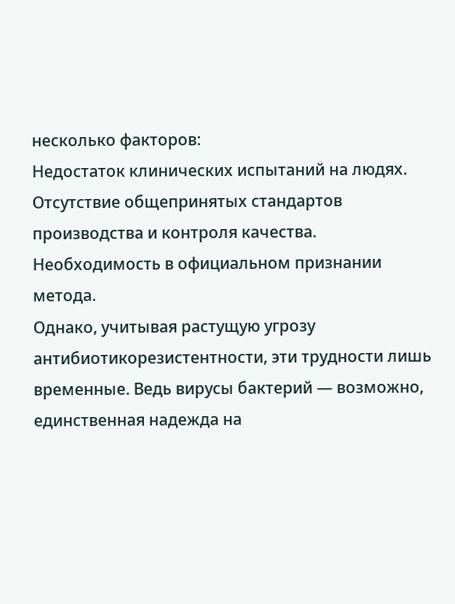несколько факторов:
Недостаток клинических испытаний на людях.
Отсутствие общепринятых стандартов производства и контроля качества.
Необходимость в официальном признании метода.
Однако, учитывая растущую угрозу антибиотикорезистентности, эти трудности лишь временные. Ведь вирусы бактерий — возможно, единственная надежда на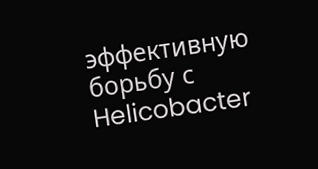эффективную борьбу с Helicobacter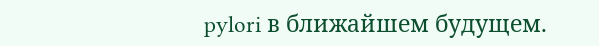pylori в ближайшем будущем.